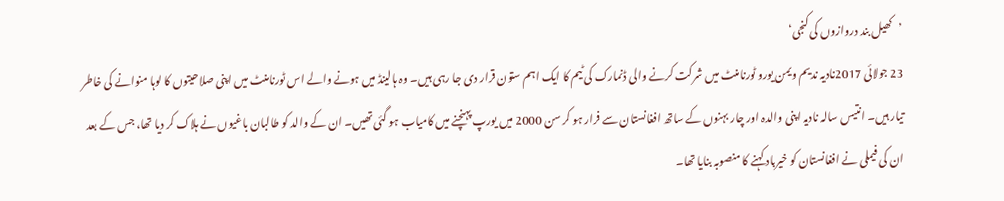’کھیل بند دروازوں کی کنجی‘
23 جولائی 2017نادیہ ندیم ویمن یورو ٹورنامنٹ میں شرکت کرنے والی ڈنمارک کی ٹیم کا ایک اہم ستون قرار دی جا رہی ہیں۔ وہ ہالینڈ میں ہونے والے اس ٹورنامنٹ میں اپنی صلاحیتوں کا لوہا منوانے کی خاطر تیار ہیں۔ انتیس سالہ نادیہ اپنی والدہ اور چار بہنوں کے ساتھ افغانستان سے فرار ہو کر سن 2000 میں یورپ پہنچنے میں کامیاب ہو گئی تھیں۔ ان کے والد کو طالبان باغیوں نے ہلاک کر دیا تھا، جس کے بعد ان کی فیملی نے افغانستان کو خیرباد کہنے کا منصوبہ بنایا تھا۔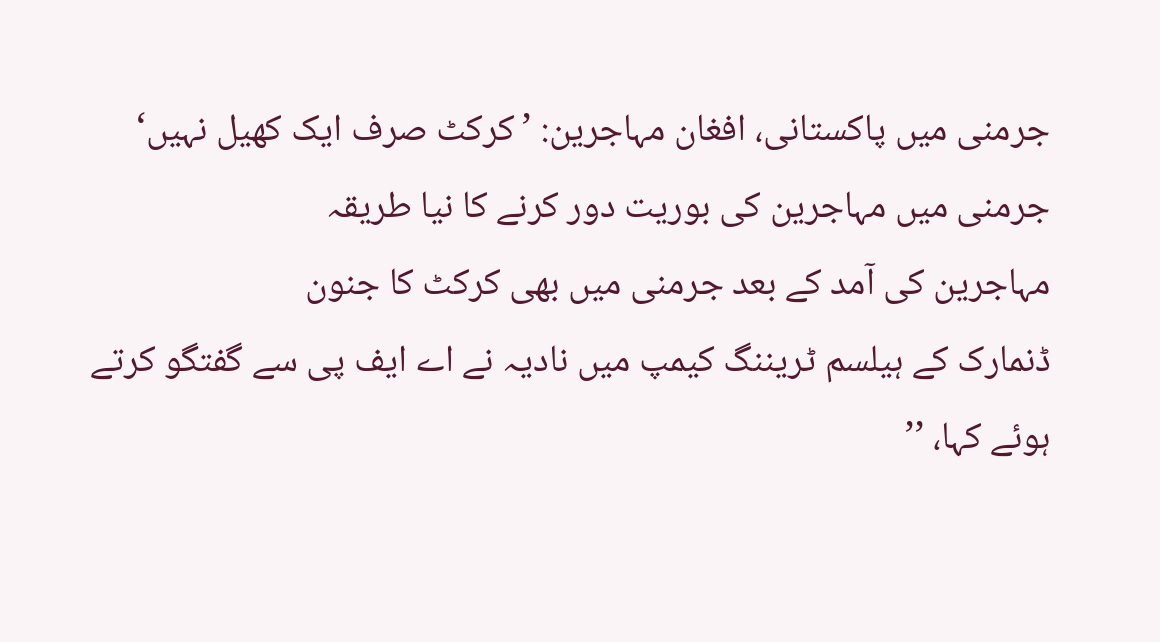جرمنی میں پاکستانی، افغان مہاجرین: ’کرکٹ صرف ایک کھیل نہیں‘
جرمنی میں مہاجرین کی بوریت دور کرنے کا نیا طریقہ
مہاجرین کی آمد کے بعد جرمنی میں بھی کرکٹ کا جنون
ڈنمارک کے ہیلسم ٹریننگ کیمپ میں نادیہ نے اے ایف پی سے گفتگو کرتے ہوئے کہا، ’’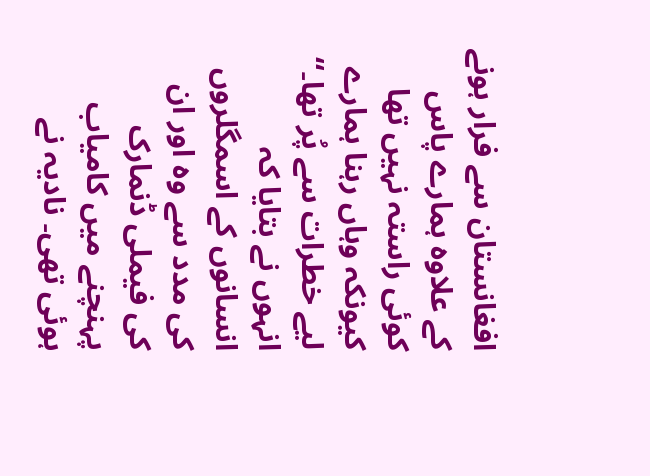افغانستان سے فرار ہونے کے علاوہ ہمارے پاس کوئی راستہ نہیں تھا کیونکہ وہاں رہنا ہمارے لیے خطرات سے پُر تھا۔‘‘ انہوں نے بتایا کہ انسانوں کے اسمگلروں کی مدد سے وہ اور ان کی فیملی ڈنمارک پہنچنے میں کامیاب ہوئی تھی۔ نادیہ نے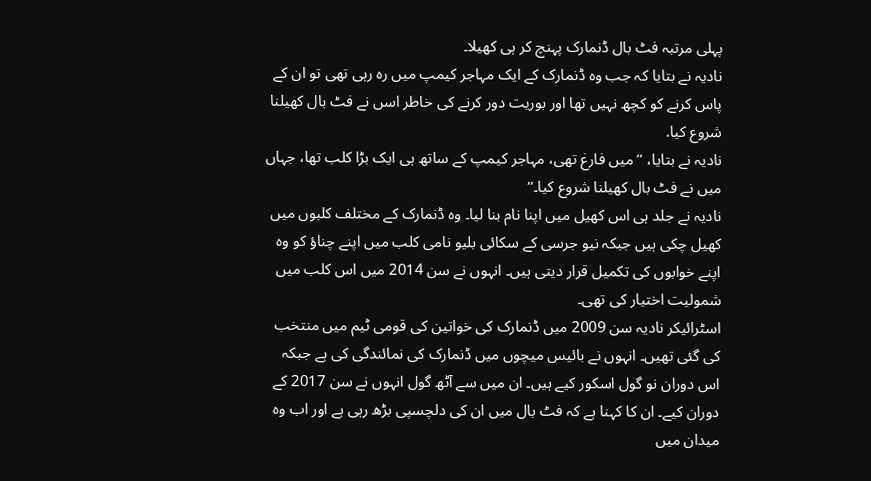پہلی مرتبہ فٹ بال ڈنمارک پہنچ کر ہی کھیلا۔
نادیہ نے بتایا کہ جب وہ ڈنمارک کے ایک مہاجر کیمپ میں رہ رہی تھی تو ان کے پاس کرنے کو کچھ نہیں تھا اور بوریت دور کرنے کی خاطر اسں نے فٹ بال کھیلنا شروع کیا.
نادیہ نے بتایا، ’’ میں فارغ تھی، مہاجر کیمپ کے ساتھ ہی ایک بڑا کلب تھا، جہاں میں نے فٹ بال کھیلنا شروع کیا۔‘‘
نادیہ نے جلد ہی اس کھیل میں اپنا نام بنا لیا۔ وہ ڈنمارک کے مختلف کلبوں میں کھیل چکی ہیں جبکہ نیو جرسی کے سکائی بلیو نامی کلب میں اپنے چناؤ کو وہ اپنے خوابوں کی تکمیل قرار دیتی ہیں۔ انہوں نے سن 2014 میں اس کلب میں شمولیت اختیار کی تھی۔
اسٹرائیکر نادیہ سن 2009 میں ڈنمارک کی خواتین کی قومی ٹیم میں منتخب کی گئی تھیں۔ انہوں نے بائیس میچوں میں ڈنمارک کی نمائندگی کی ہے جبکہ اس دوران نو گول اسکور کیے ہیں۔ ان میں سے آٹھ گول انہوں نے سن 2017 کے دوران کیے۔ ان کا کہنا ہے کہ فٹ بال میں ان کی دلچسپی بڑھ رہی ہے اور اب وہ میدان میں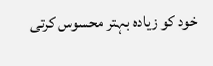خود کو زیادہ بہتر محسوس کرتی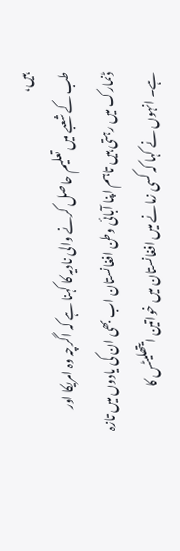ہیں،
طب کے شعبے میں تعلیم حاصل کرنے والی نادیہ کا کہنا ہے کہ اگرچہ وہ امریکا اور ڈنمارک میں رہتی ہیں تاہم اپنا آبائی وطن افغانستان اب بھی ان کی یادوں میں تازہ ہے۔ انہوں نے کہا کہ کسی زمانے میں افغانستان میں خواتین ایتھلیٹس کا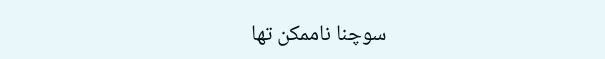سوچنا ناممکن تھا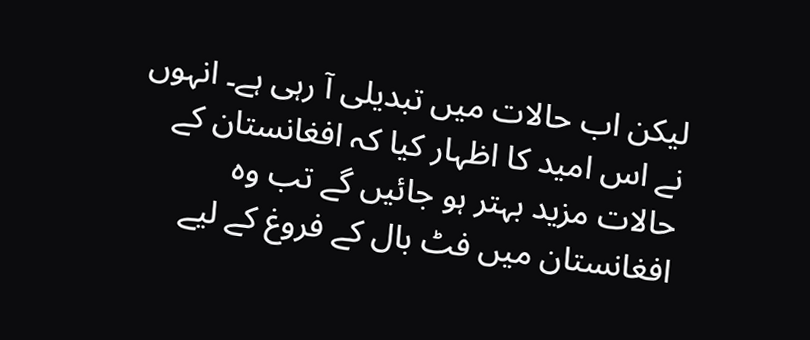لیکن اب حالات میں تبدیلی آ رہی ہے۔ انہوں نے اس امید کا اظہار کیا کہ افغانستان کے حالات مزید بہتر ہو جائیں گے تب وہ افغانستان میں فٹ بال کے فروغ کے لیے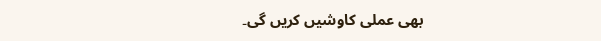بھی عملی کاوشیں کریں گی۔